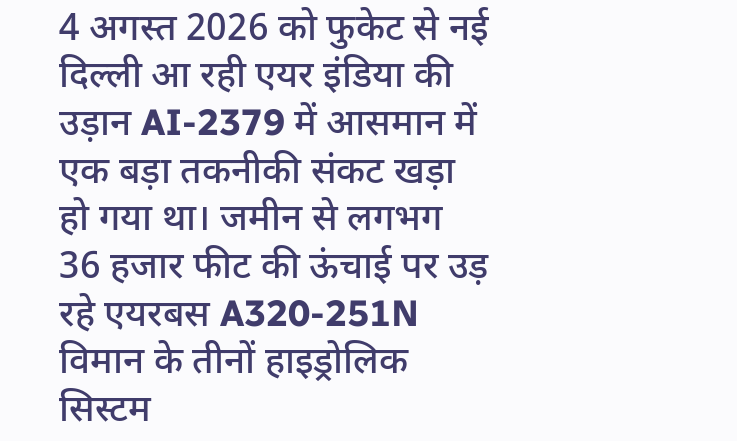4 अगस्त 2026 को फुकेट से नई दिल्ली आ रही एयर इंडिया की उड़ान AI-2379 में आसमान में एक बड़ा तकनीकी संकट खड़ा हो गया था। जमीन से लगभग 36 हजार फीट की ऊंचाई पर उड़ रहे एयरबस A320-251N विमान के तीनों हाइड्रोलिक सिस्टम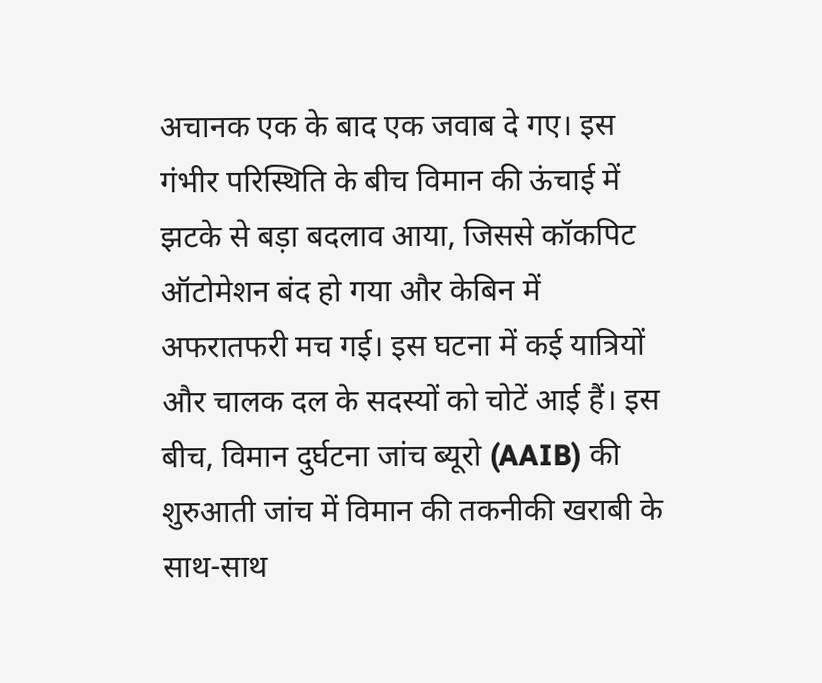अचानक एक के बाद एक जवाब दे गए। इस गंभीर परिस्थिति के बीच विमान की ऊंचाई में झटके से बड़ा बदलाव आया, जिससे कॉकपिट ऑटोमेशन बंद हो गया और केबिन में अफरातफरी मच गई। इस घटना में कई यात्रियों और चालक दल के सदस्यों को चोटें आई हैं। इस बीच, विमान दुर्घटना जांच ब्यूरो (AAIB) की शुरुआती जांच में विमान की तकनीकी खराबी के साथ-साथ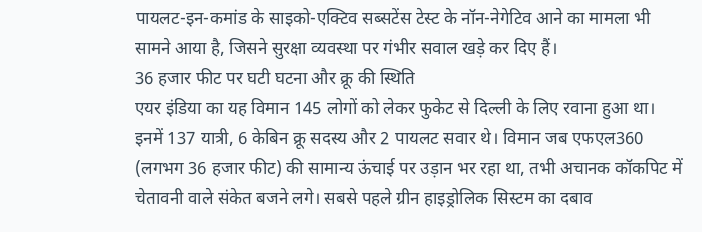पायलट-इन-कमांड के साइको-एक्टिव सब्सटेंस टेस्ट के नॉन-नेगेटिव आने का मामला भी सामने आया है, जिसने सुरक्षा व्यवस्था पर गंभीर सवाल खड़े कर दिए हैं।
36 हजार फीट पर घटी घटना और क्रू की स्थिति
एयर इंडिया का यह विमान 145 लोगों को लेकर फुकेट से दिल्ली के लिए रवाना हुआ था। इनमें 137 यात्री, 6 केबिन क्रू सदस्य और 2 पायलट सवार थे। विमान जब एफएल360 (लगभग 36 हजार फीट) की सामान्य ऊंचाई पर उड़ान भर रहा था, तभी अचानक कॉकपिट में चेतावनी वाले संकेत बजने लगे। सबसे पहले ग्रीन हाइड्रोलिक सिस्टम का दबाव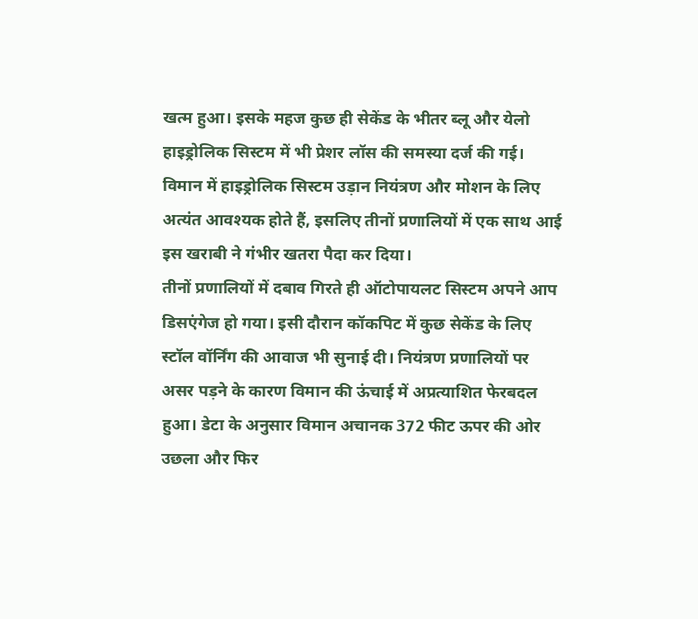खत्म हुआ। इसके महज कुछ ही सेकेंड के भीतर ब्लू और येलो हाइड्रोलिक सिस्टम में भी प्रेशर लॉस की समस्या दर्ज की गई। विमान में हाइड्रोलिक सिस्टम उड़ान नियंत्रण और मोशन के लिए अत्यंत आवश्यक होते हैं, इसलिए तीनों प्रणालियों में एक साथ आई इस खराबी ने गंभीर खतरा पैदा कर दिया।
तीनों प्रणालियों में दबाव गिरते ही ऑटोपायलट सिस्टम अपने आप डिसएंगेज हो गया। इसी दौरान कॉकपिट में कुछ सेकेंड के लिए स्टॉल वॉर्निंग की आवाज भी सुनाई दी। नियंत्रण प्रणालियों पर असर पड़ने के कारण विमान की ऊंचाई में अप्रत्याशित फेरबदल हुआ। डेटा के अनुसार विमान अचानक 372 फीट ऊपर की ओर उछला और फिर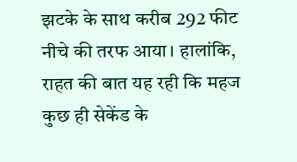झटके के साथ करीब 292 फीट नीचे की तरफ आया। हालांकि, राहत की बात यह रही कि महज कुछ ही सेकेंड के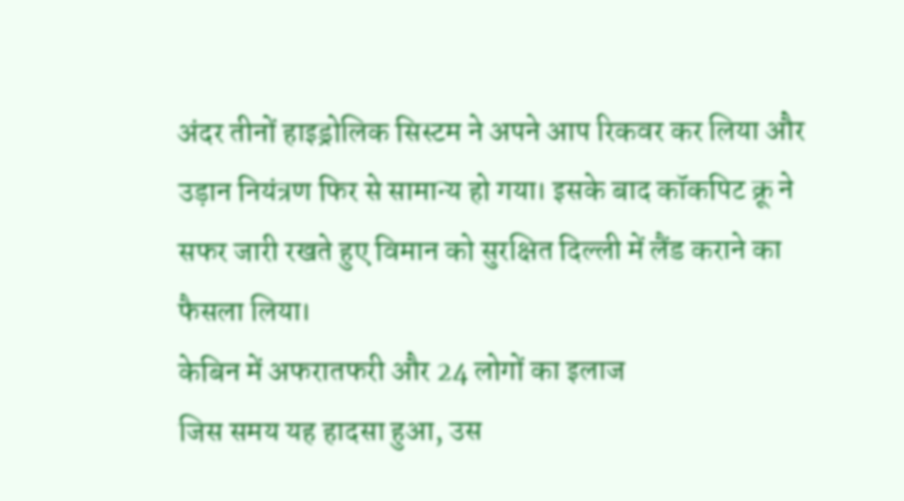अंदर तीनों हाइड्रोलिक सिस्टम ने अपने आप रिकवर कर लिया और उड़ान नियंत्रण फिर से सामान्य हो गया। इसके बाद कॉकपिट क्रू ने सफर जारी रखते हुए विमान को सुरक्षित दिल्ली में लैंड कराने का फैसला लिया।
केबिन में अफरातफरी और 24 लोगों का इलाज
जिस समय यह हादसा हुआ, उस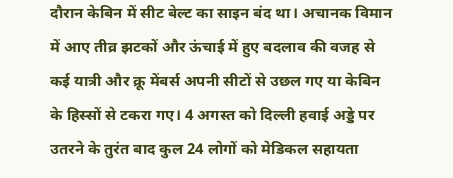दौरान केबिन में सीट बेल्ट का साइन बंद था। अचानक विमान में आए तीव्र झटकों और ऊंचाई में हुए बदलाव की वजह से कई यात्री और क्रू मेंबर्स अपनी सीटों से उछल गए या केबिन के हिस्सों से टकरा गए। 4 अगस्त को दिल्ली हवाई अड्डे पर उतरने के तुरंत बाद कुल 24 लोगों को मेडिकल सहायता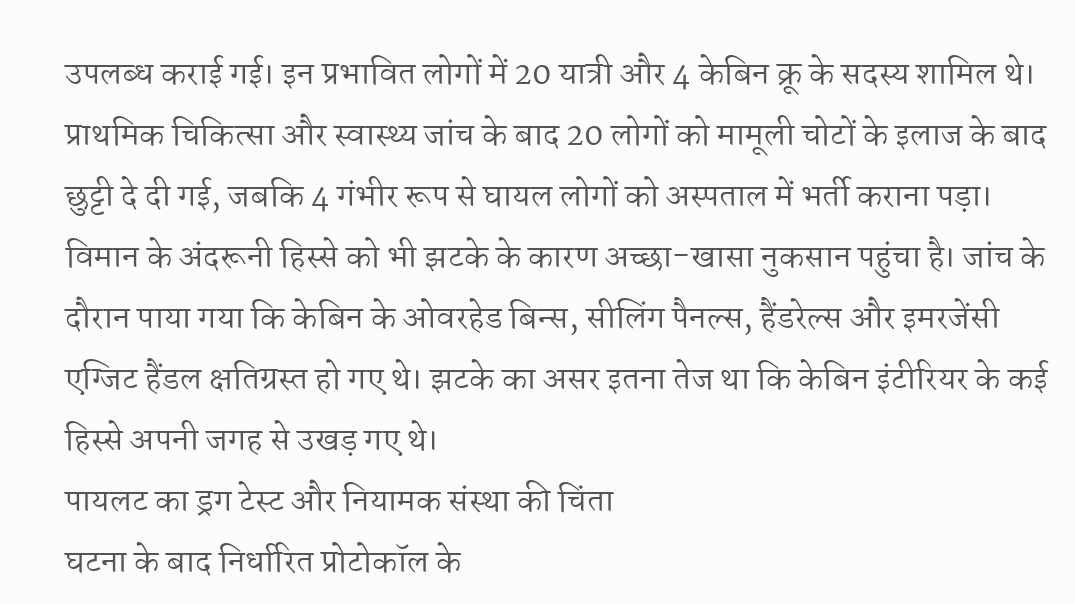उपलब्ध कराई गई। इन प्रभावित लोगों में 20 यात्री और 4 केबिन क्रू के सदस्य शामिल थे। प्राथमिक चिकित्सा और स्वास्थ्य जांच के बाद 20 लोगों को मामूली चोटों के इलाज के बाद छुट्टी दे दी गई, जबकि 4 गंभीर रूप से घायल लोगों को अस्पताल में भर्ती कराना पड़ा।
विमान के अंदरूनी हिस्से को भी झटके के कारण अच्छा-खासा नुकसान पहुंचा है। जांच के दौरान पाया गया कि केबिन के ओवरहेड बिन्स, सीलिंग पैनल्स, हैंडरेल्स और इमरजेंसी एग्जिट हैंडल क्षतिग्रस्त हो गए थे। झटके का असर इतना तेज था कि केबिन इंटीरियर के कई हिस्से अपनी जगह से उखड़ गए थे।
पायलट का ड्रग टेस्ट और नियामक संस्था की चिंता
घटना के बाद निर्धारित प्रोटोकॉल के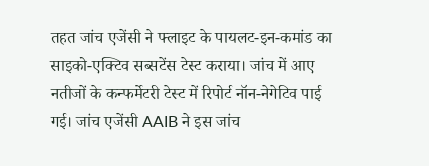तहत जांच एजेंसी ने फ्लाइट के पायलट-इन-कमांड का साइको-एक्टिव सब्सटेंस टेस्ट कराया। जांच में आए नतीजों के कन्फर्मेटरी टेस्ट में रिपोर्ट नॉन-नेगेटिव पाई गई। जांच एजेंसी AAIB ने इस जांच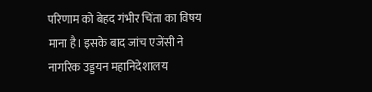परिणाम को बेहद गंभीर चिंता का विषय माना है। इसके बाद जांच एजेंसी ने नागरिक उड्डयन महानिदेशालय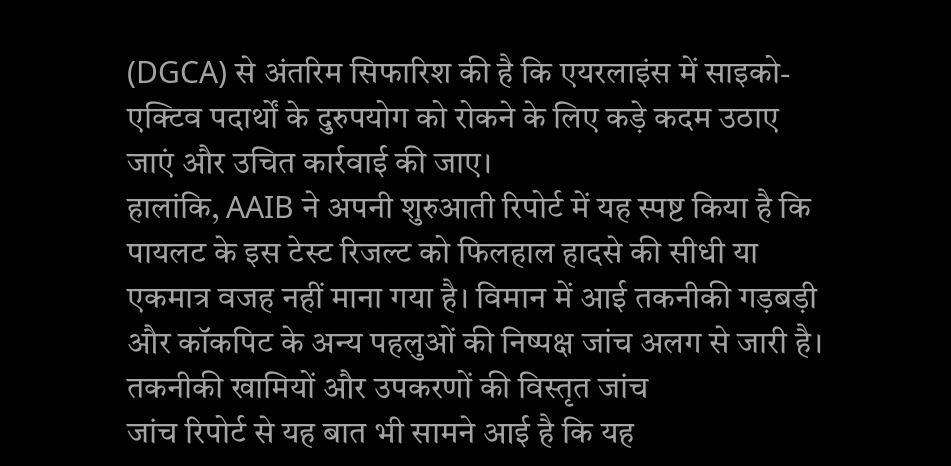(DGCA) से अंतरिम सिफारिश की है कि एयरलाइंस में साइको-एक्टिव पदार्थों के दुरुपयोग को रोकने के लिए कड़े कदम उठाए जाएं और उचित कार्रवाई की जाए।
हालांकि, AAIB ने अपनी शुरुआती रिपोर्ट में यह स्पष्ट किया है कि पायलट के इस टेस्ट रिजल्ट को फिलहाल हादसे की सीधी या एकमात्र वजह नहीं माना गया है। विमान में आई तकनीकी गड़बड़ी और कॉकपिट के अन्य पहलुओं की निष्पक्ष जांच अलग से जारी है।
तकनीकी खामियों और उपकरणों की विस्तृत जांच
जांच रिपोर्ट से यह बात भी सामने आई है कि यह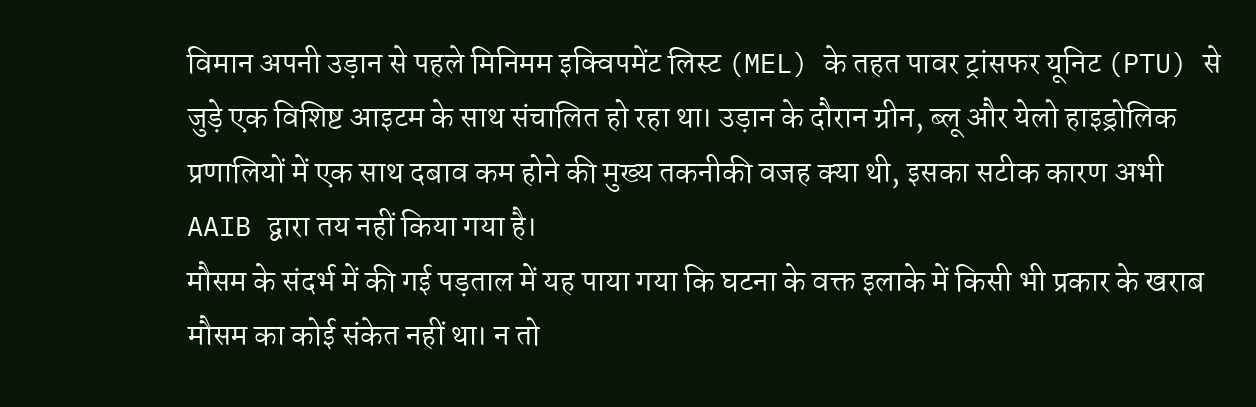विमान अपनी उड़ान से पहले मिनिमम इक्विपमेंट लिस्ट (MEL) के तहत पावर ट्रांसफर यूनिट (PTU) से जुड़े एक विशिष्ट आइटम के साथ संचालित हो रहा था। उड़ान के दौरान ग्रीन, ब्लू और येलो हाइड्रोलिक प्रणालियों में एक साथ दबाव कम होने की मुख्य तकनीकी वजह क्या थी, इसका सटीक कारण अभी AAIB द्वारा तय नहीं किया गया है।
मौसम के संदर्भ में की गई पड़ताल में यह पाया गया कि घटना के वक्त इलाके में किसी भी प्रकार के खराब मौसम का कोई संकेत नहीं था। न तो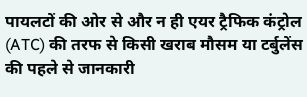पायलटों की ओर से और न ही एयर ट्रैफिक कंट्रोल (ATC) की तरफ से किसी खराब मौसम या टर्बुलेंस की पहले से जानकारी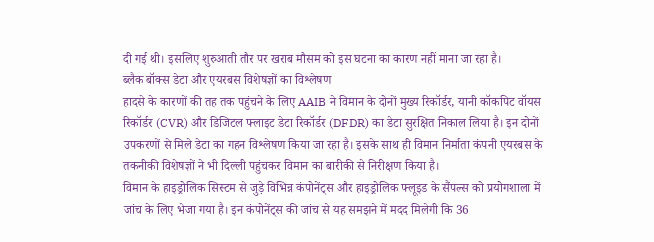दी गई थी। इसलिए शुरुआती तौर पर खराब मौसम को इस घटना का कारण नहीं माना जा रहा है।
ब्लैक बॉक्स डेटा और एयरबस विशेषज्ञों का विश्लेषण
हादसे के कारणों की तह तक पहुंचने के लिए AAIB ने विमान के दोनों मुख्य रिकॉर्डर, यानी कॉकपिट वॉयस रिकॉर्डर (CVR) और डिजिटल फ्लाइट डेटा रिकॉर्डर (DFDR) का डेटा सुरक्षित निकाल लिया है। इन दोनों उपकरणों से मिले डेटा का गहन विश्लेषण किया जा रहा है। इसके साथ ही विमान निर्माता कंपनी एयरबस के तकनीकी विशेषज्ञों ने भी दिल्ली पहुंचकर विमान का बारीकी से निरीक्षण किया है।
विमान के हाइड्रोलिक सिस्टम से जुड़े विभिन्न कंपोनेंट्स और हाइड्रोलिक फ्लूइड के सैंपल्स को प्रयोगशाला में जांच के लिए भेजा गया है। इन कंपोनेंट्स की जांच से यह समझने में मदद मिलेगी कि 36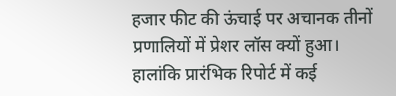हजार फीट की ऊंचाई पर अचानक तीनों प्रणालियों में प्रेशर लॉस क्यों हुआ। हालांकि प्रारंभिक रिपोर्ट में कई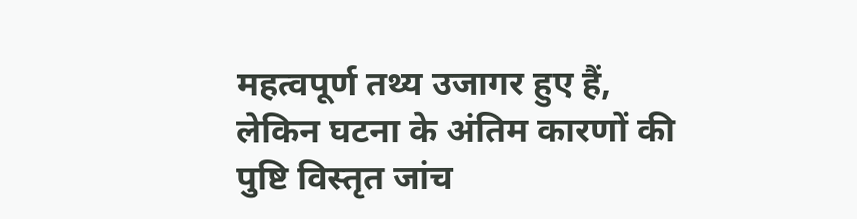महत्वपूर्ण तथ्य उजागर हुए हैं, लेकिन घटना के अंतिम कारणों की पुष्टि विस्तृत जांच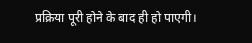प्रक्रिया पूरी होने के बाद ही हो पाएगी।